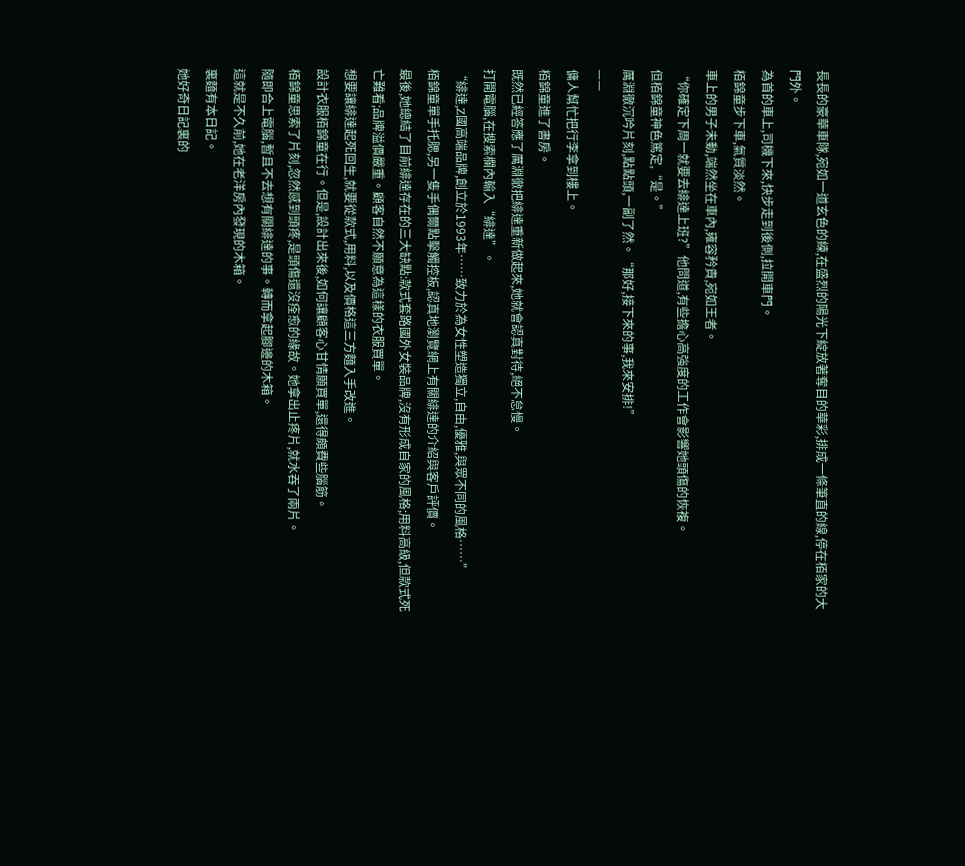長長的豪華車隊,宛如一道玄色的練,在盛烈的陽光下綻放著奪目的華彩,排成一條筆直的線,停在栢家的大門外。
為首的車上,司機下來,快步走到後側,拉開車門。
栢錦童步下車,氣質淡然。
車上的男子未動,端然坐在車內,雍容矜貴,宛如王者。
“你確定下周一就要去緋達上班?”他問道,有些擔心高強度的工作會影響她頭傷的恢複。
但栢錦童神色篤定,“是。”
厲淵徹沉吟片刻,點點頭,一副了然。“那好,接下來的事,我來安排!”
——
傭人幫忙把行李拿到樓上。
栢錦童進了書房。
既然已經答應了厲淵徹把緋達重新做起來,她就會認真對待,絕不怠慢。
打開電腦,在搜索欄內輸入“緋達”。
“緋達,Z國高端品牌,創立於1993年……致力於為女性塑造獨立,自由,優雅,與眾不同的風格……”
栢錦童單手托腮,另一隻手偶爾點擊觸控板,認真地瀏覽網上有關緋達的介紹與客戶評價。
最後,她總結了目前緋達存在的三大缺點:款式套路國外女裝品牌,沒有形成自家的風格;用料高級,但款式死亡難看;品牌溢價嚴重。顧客自然不願意為這樣的衣服買單。
想要讓緋達起死回生,就要從款式,用料,以及價格這三方麵入手改進。
設計衣服栢錦童在行。但是,設計出來後,如何讓顧客心甘情願買單,還得頗費些腦筋。
栢錦童思索了片刻,忽然感到頭疼,是頭傷還沒痊愈的緣故。她拿出止疼片,就水吞了兩片。
隨即合上電腦,暫且不去想有關緋達的事。轉而拿起腳邊的木箱。
這就是不久前,她在老洋房內發現的木箱。
裏麵有本日記。
她好奇日記裏的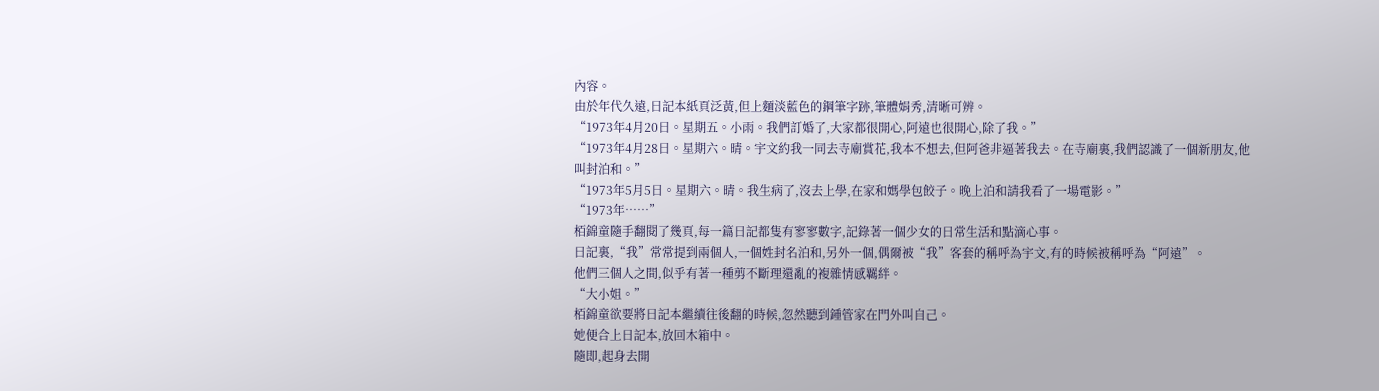內容。
由於年代久遠,日記本紙頁泛黃,但上麵淡藍色的鋼筆字跡,筆體娟秀,清晰可辨。
“1973年4月20日。星期五。小雨。我們訂婚了,大家都很開心,阿遠也很開心,除了我。”
“1973年4月28日。星期六。晴。宇文約我一同去寺廟賞花,我本不想去,但阿爸非逼著我去。在寺廟裏,我們認識了一個新朋友,他叫封泊和。”
“1973年5月5日。星期六。晴。我生病了,沒去上學,在家和媽學包餃子。晚上泊和請我看了一場電影。”
“1973年……”
栢錦童隨手翻閱了幾頁,每一篇日記都隻有寥寥數字,記錄著一個少女的日常生活和點滴心事。
日記裏,“我”常常提到兩個人,一個姓封名泊和,另外一個,偶爾被“我”客套的稱呼為宇文,有的時候被稱呼為“阿遠”。
他們三個人之間,似乎有著一種剪不斷理還亂的複雜情感羈絆。
“大小姐。”
栢錦童欲要將日記本繼續往後翻的時候,忽然聽到鍾管家在門外叫自己。
她便合上日記本,放回木箱中。
隨即,起身去開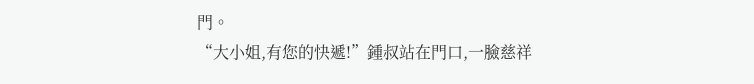門。
“大小姐,有您的快遞!”鍾叔站在門口,一臉慈祥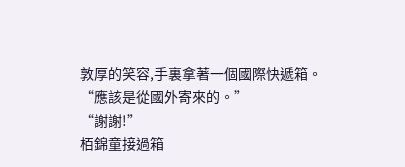敦厚的笑容,手裏拿著一個國際快遞箱。“應該是從國外寄來的。”
“謝謝!”
栢錦童接過箱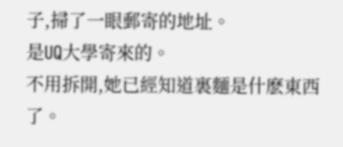子,掃了一眼郵寄的地址。
是UQ大學寄來的。
不用拆開,她已經知道裏麵是什麽東西了。